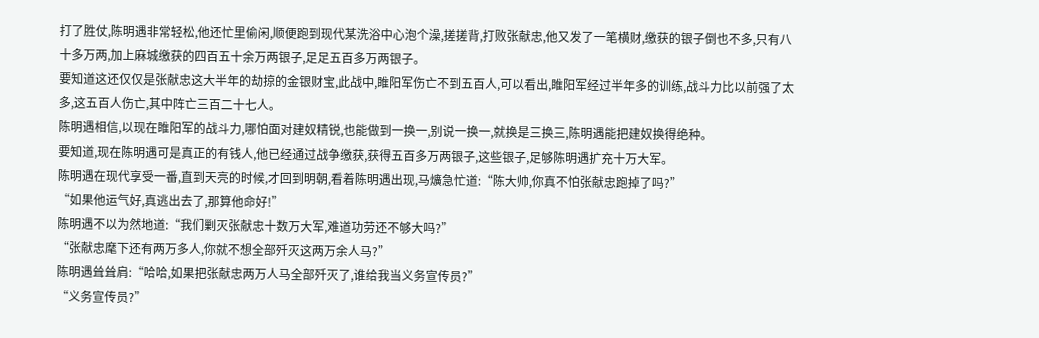打了胜仗,陈明遇非常轻松,他还忙里偷闲,顺便跑到现代某洗浴中心泡个澡,搓搓背,打败张献忠,他又发了一笔横财,缴获的银子倒也不多,只有八十多万两,加上麻城缴获的四百五十余万两银子,足足五百多万两银子。
要知道这还仅仅是张献忠这大半年的劫掠的金银财宝,此战中,睢阳军伤亡不到五百人,可以看出,睢阳军经过半年多的训练,战斗力比以前强了太多,这五百人伤亡,其中阵亡三百二十七人。
陈明遇相信,以现在睢阳军的战斗力,哪怕面对建奴精锐,也能做到一换一,别说一换一,就换是三换三,陈明遇能把建奴换得绝种。
要知道,现在陈明遇可是真正的有钱人,他已经通过战争缴获,获得五百多万两银子,这些银子,足够陈明遇扩充十万大军。
陈明遇在现代享受一番,直到天亮的时候,才回到明朝,看着陈明遇出现,马爌急忙道:“陈大帅,你真不怕张献忠跑掉了吗?”
“如果他运气好,真逃出去了,那算他命好!”
陈明遇不以为然地道:“我们剿灭张献忠十数万大军,难道功劳还不够大吗?”
“张献忠麾下还有两万多人,你就不想全部歼灭这两万余人马?”
陈明遇耸耸肩:“哈哈,如果把张献忠两万人马全部歼灭了,谁给我当义务宣传员?”
“义务宣传员?”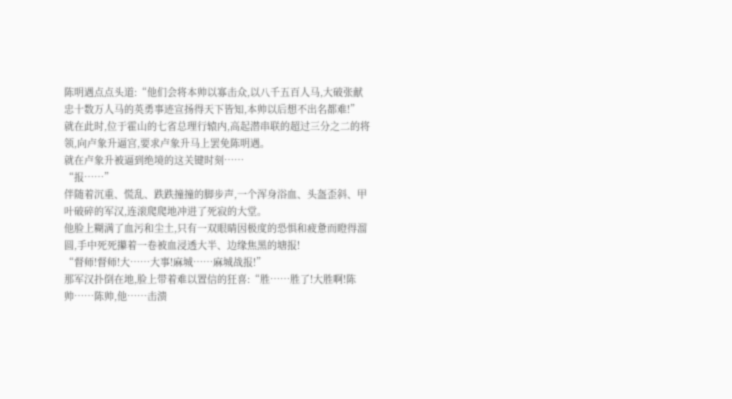陈明遇点点头道:“他们会将本帅以寡击众,以八千五百人马,大破张献忠十数万人马的英勇事迹宣扬得天下皆知,本帅以后想不出名都难!”
就在此时,位于霍山的七省总理行辕内,高起潜串联的超过三分之二的将领,向卢象升逼宫,要求卢象升马上罢免陈明遇。
就在卢象升被逼到绝境的这关键时刻……
“报……”
伴随着沉重、慌乱、跌跌撞撞的脚步声,一个浑身浴血、头盔歪斜、甲叶破碎的军汉,连滚爬爬地冲进了死寂的大堂。
他脸上糊满了血污和尘土,只有一双眼睛因极度的恐惧和疲惫而瞪得溜圆,手中死死攥着一卷被血浸透大半、边缘焦黑的塘报!
“督师!督师!大……大事!麻城……麻城战报!”
那军汉扑倒在地,脸上带着难以置信的狂喜:“胜……胜了!大胜啊!陈帅……陈帅,他……击溃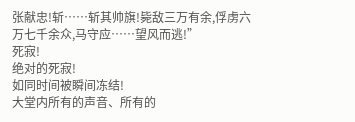张献忠!斩……斩其帅旗!毙敌三万有余,俘虏六万七千余众,马守应……望风而逃!”
死寂!
绝对的死寂!
如同时间被瞬间冻结!
大堂内所有的声音、所有的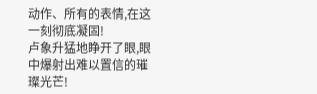动作、所有的表情,在这一刻彻底凝固!
卢象升猛地睁开了眼,眼中爆射出难以置信的璀璨光芒!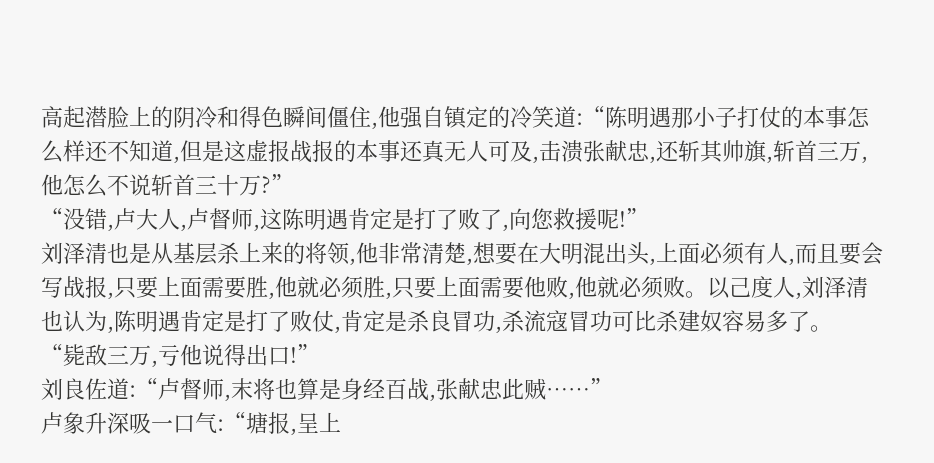高起潜脸上的阴冷和得色瞬间僵住,他强自镇定的冷笑道:“陈明遇那小子打仗的本事怎么样还不知道,但是这虚报战报的本事还真无人可及,击溃张献忠,还斩其帅旗,斩首三万,他怎么不说斩首三十万?”
“没错,卢大人,卢督师,这陈明遇肯定是打了败了,向您救援呢!”
刘泽清也是从基层杀上来的将领,他非常清楚,想要在大明混出头,上面必须有人,而且要会写战报,只要上面需要胜,他就必须胜,只要上面需要他败,他就必须败。以己度人,刘泽清也认为,陈明遇肯定是打了败仗,肯定是杀良冒功,杀流寇冒功可比杀建奴容易多了。
“毙敌三万,亏他说得出口!”
刘良佐道:“卢督师,末将也算是身经百战,张献忠此贼……”
卢象升深吸一口气:“塘报,呈上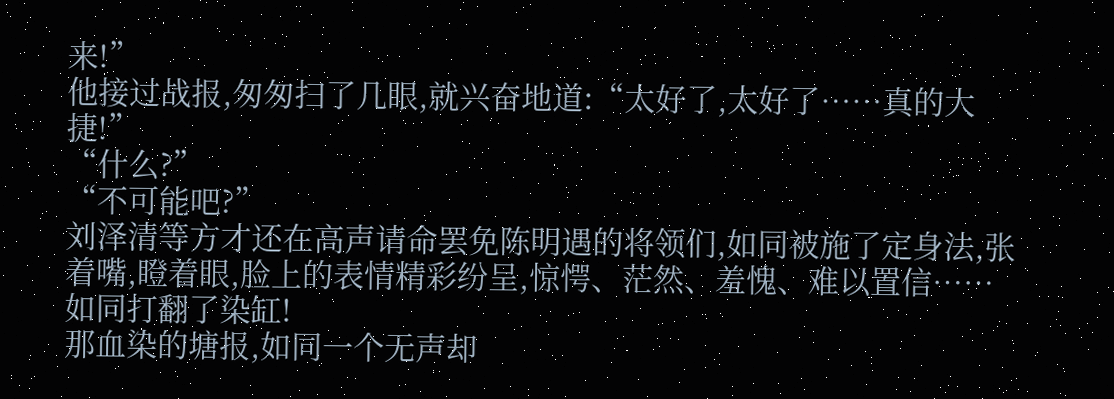来!”
他接过战报,匆匆扫了几眼,就兴奋地道:“太好了,太好了……真的大捷!”
“什么?”
“不可能吧?”
刘泽清等方才还在高声请命罢免陈明遇的将领们,如同被施了定身法,张着嘴,瞪着眼,脸上的表情精彩纷呈,惊愕、茫然、羞愧、难以置信……如同打翻了染缸!
那血染的塘报,如同一个无声却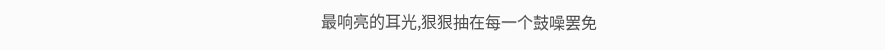最响亮的耳光,狠狠抽在每一个鼓噪罢免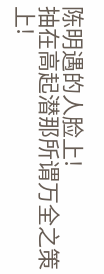陈明遇的人脸上!
抽在高起潜那所谓万全之策上!